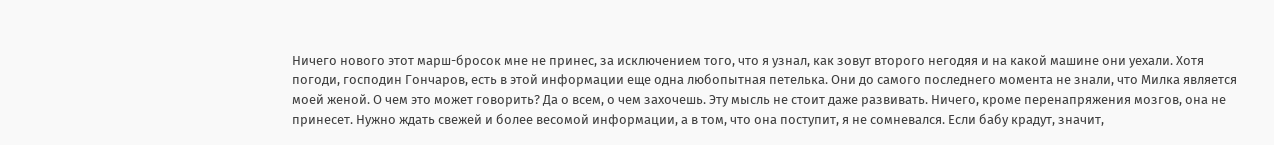Ничего нового этот марш-бросок мне не принес, за исключением того, что я узнал, как зовут второго негодяя и на какой машине они уехали. Хотя погоди, господин Гончаров, есть в этой информации еще одна любопытная петелька. Они до самого последнего момента не знали, что Милка является моей женой. О чем это может говорить? Да о всем, о чем захочешь. Эту мысль не стоит даже развивать. Ничего, кроме перенапряжения мозгов, она не принесет. Нужно ждать свежей и более весомой информации, а в том, что она поступит, я не сомневался. Если бабу крадут, значит,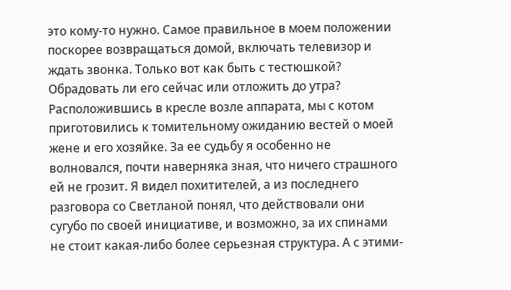это кому-то нужно. Самое правильное в моем положении поскорее возвращаться домой, включать телевизор и ждать звонка. Только вот как быть с тестюшкой? Обрадовать ли его сейчас или отложить до утра?
Расположившись в кресле возле аппарата, мы с котом приготовились к томительному ожиданию вестей о моей жене и его хозяйке. За ее судьбу я особенно не волновался, почти наверняка зная, что ничего страшного ей не грозит. Я видел похитителей, а из последнего разговора со Светланой понял, что действовали они сугубо по своей инициативе, и возможно, за их спинами не стоит какая-либо более серьезная структура. А с этими-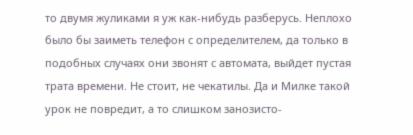то двумя жуликами я уж как-нибудь разберусь. Неплохо было бы заиметь телефон с определителем, да только в подобных случаях они звонят с автомата, выйдет пустая трата времени. Не стоит, не чекатилы. Да и Милке такой урок не повредит, а то слишком занозисто-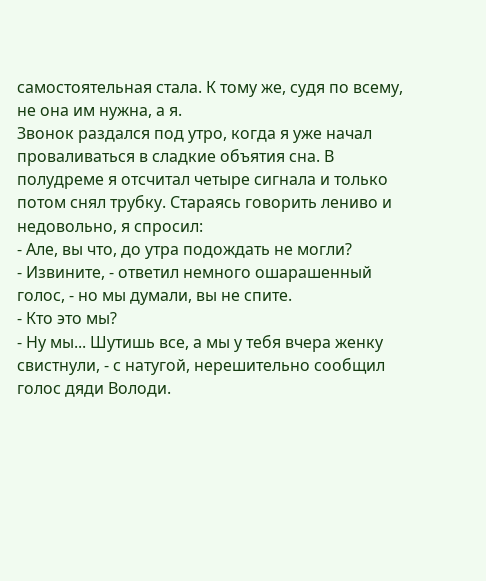самостоятельная стала. К тому же, судя по всему, не она им нужна, а я.
Звонок раздался под утро, когда я уже начал проваливаться в сладкие объятия сна. В полудреме я отсчитал четыре сигнала и только потом снял трубку. Стараясь говорить лениво и недовольно, я спросил:
- Але, вы что, до утра подождать не могли?
- Извините, - ответил немного ошарашенный голос, - но мы думали, вы не спите.
- Кто это мы?
- Ну мы... Шутишь все, а мы у тебя вчера женку свистнули, - с натугой, нерешительно сообщил голос дяди Володи.